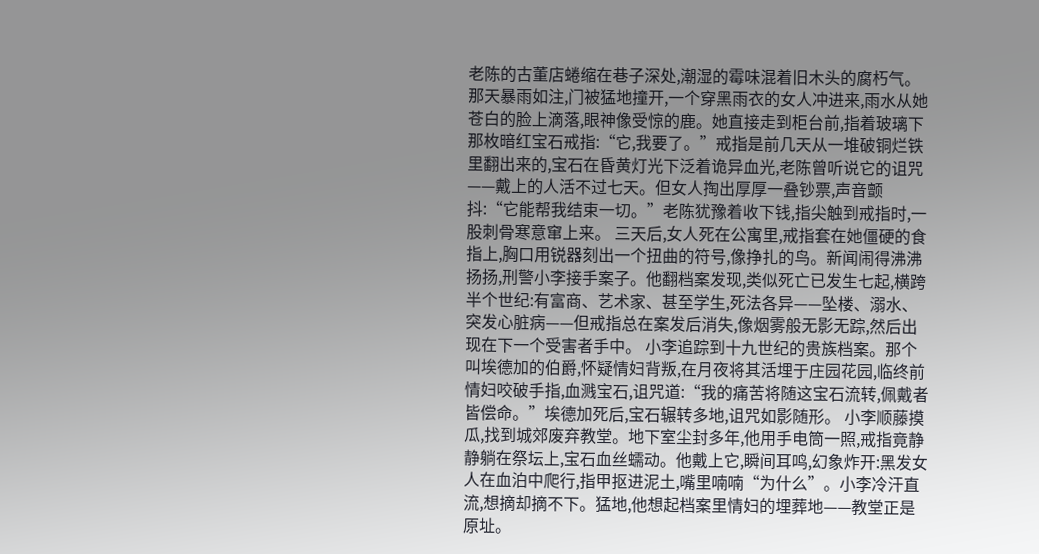老陈的古董店蜷缩在巷子深处,潮湿的霉味混着旧木头的腐朽气。那天暴雨如注,门被猛地撞开,一个穿黑雨衣的女人冲进来,雨水从她苍白的脸上滴落,眼神像受惊的鹿。她直接走到柜台前,指着玻璃下那枚暗红宝石戒指:“它,我要了。”戒指是前几天从一堆破铜烂铁里翻出来的,宝石在昏黄灯光下泛着诡异血光,老陈曾听说它的诅咒——戴上的人活不过七天。但女人掏出厚厚一叠钞票,声音颤抖:“它能帮我结束一切。”老陈犹豫着收下钱,指尖触到戒指时,一股刺骨寒意窜上来。 三天后,女人死在公寓里,戒指套在她僵硬的食指上,胸口用锐器刻出一个扭曲的符号,像挣扎的鸟。新闻闹得沸沸扬扬,刑警小李接手案子。他翻档案发现,类似死亡已发生七起,横跨半个世纪:有富商、艺术家、甚至学生,死法各异——坠楼、溺水、突发心脏病——但戒指总在案发后消失,像烟雾般无影无踪,然后出现在下一个受害者手中。 小李追踪到十九世纪的贵族档案。那个叫埃德加的伯爵,怀疑情妇背叛,在月夜将其活埋于庄园花园,临终前情妇咬破手指,血溅宝石,诅咒道:“我的痛苦将随这宝石流转,佩戴者皆偿命。”埃德加死后,宝石辗转多地,诅咒如影随形。 小李顺藤摸瓜,找到城郊废弃教堂。地下室尘封多年,他用手电筒一照,戒指竟静静躺在祭坛上,宝石血丝蠕动。他戴上它,瞬间耳鸣,幻象炸开:黑发女人在血泊中爬行,指甲抠进泥土,嘴里喃喃“为什么”。小李冷汗直流,想摘却摘不下。猛地,他想起档案里情妇的埋葬地——教堂正是原址。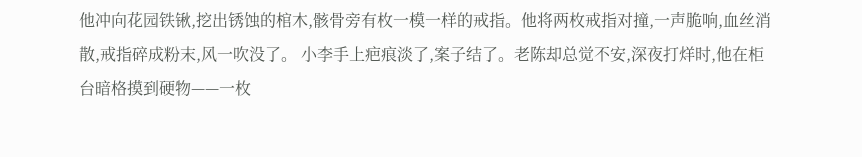他冲向花园铁锹,挖出锈蚀的棺木,骸骨旁有枚一模一样的戒指。他将两枚戒指对撞,一声脆响,血丝消散,戒指碎成粉末,风一吹没了。 小李手上疤痕淡了,案子结了。老陈却总觉不安,深夜打烊时,他在柜台暗格摸到硬物——一枚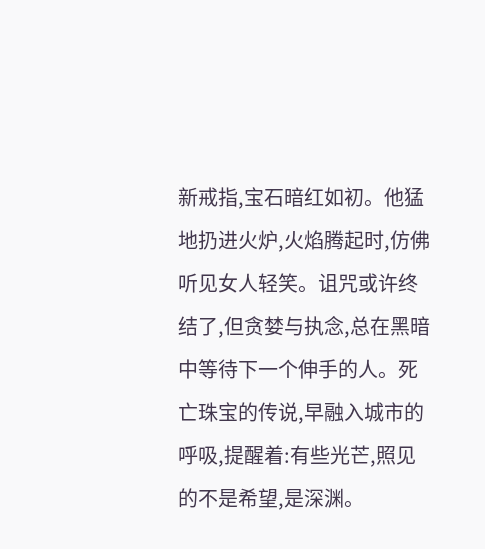新戒指,宝石暗红如初。他猛地扔进火炉,火焰腾起时,仿佛听见女人轻笑。诅咒或许终结了,但贪婪与执念,总在黑暗中等待下一个伸手的人。死亡珠宝的传说,早融入城市的呼吸,提醒着:有些光芒,照见的不是希望,是深渊。